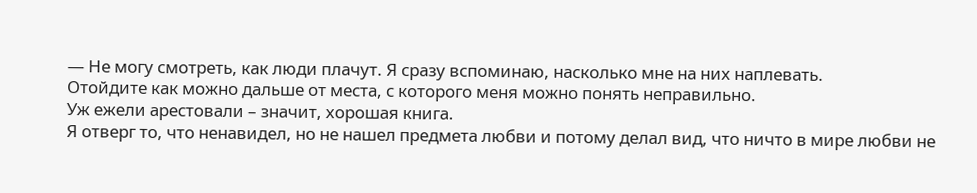— Не могу смотреть, как люди плачут. Я сразу вспоминаю, насколько мне на них наплевать.
Отойдите как можно дальше от места, с которого меня можно понять неправильно.
Уж ежели арестовали – значит, хорошая книга.
Я отверг то, что ненавидел, но не нашел предмета любви и потому делал вид, что ничто в мире любви не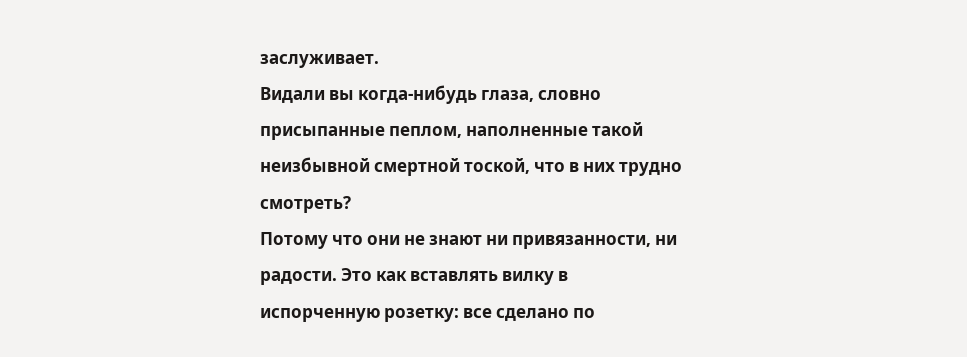заслуживает.
Видали вы когда-нибудь глаза, словно присыпанные пеплом, наполненные такой неизбывной смертной тоской, что в них трудно смотреть?
Потому что они не знают ни привязанности, ни радости. Это как вставлять вилку в испорченную розетку: все сделано по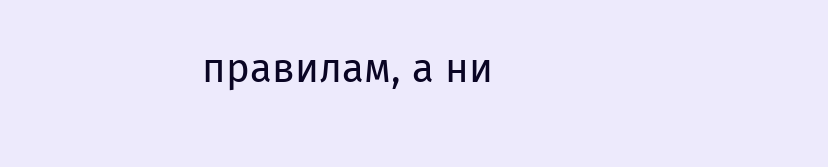правилам, а ни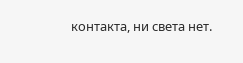контакта, ни света нет.